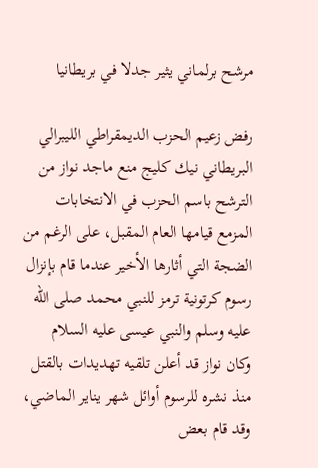مرشح برلماني يثير جدلا في بريطانيا

رفض زعيم الحزب الديمقراطي الليبرالي البريطاني نيك كليج منع ماجد نواز من الترشح باسم الحزب في الانتخابات المزمع قيامها العام المقبل، على الرغم من الضجة التي أثارها الأخير عندما قام بإنزال رسوم كرتونية ترمز للنبي محمد صلى الله عليه وسلم والنبي عيسى عليه السلام
وكان نواز قد أعلن تلقيه تهديدات بالقتل منذ نشره للرسوم أوائل شهر يناير الماضي، وقد قام بعض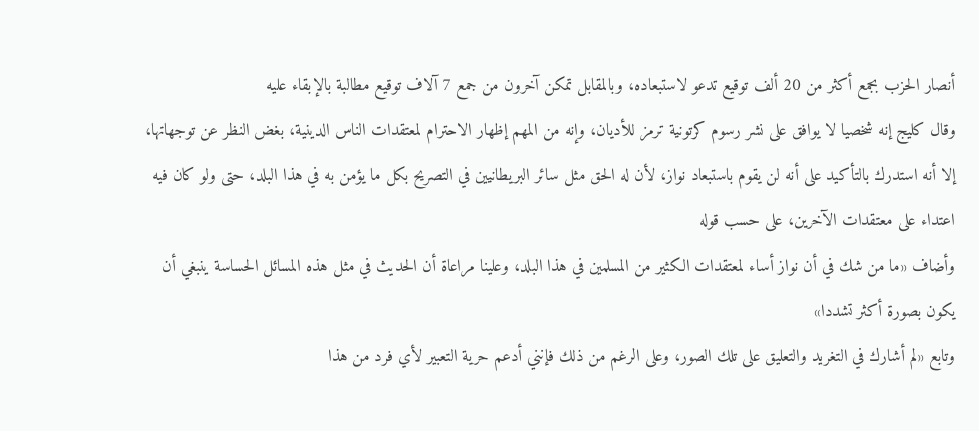أنصار الحزب بجمع أكثر من 20 ألف توقيع تدعو لاستبعاده، وبالمقابل تمكن آخرون من جمع 7 آلاف توقيع مطالبة بالإبقاء عليه
وقال كليج إنه شخصيا لا يوافق على نشر رسوم كرتونية ترمز للأديان، وإنه من المهم إظهار الاحترام لمعتقدات الناس الدينية، بغض النظر عن توجهاتها، إلا أنه استدرك بالتأكيد على أنه لن يقوم باستبعاد نواز، لأن له الحق مثل سائر البريطانيين في التصريح بكل ما يؤمن به في هذا البلد، حتى ولو كان فيه اعتداء على معتقدات الآخرين، على حسب قوله
وأضاف «ما من شك في أن نواز أساء لمعتقدات الكثير من المسلمين في هذا البلد، وعلينا مراعاة أن الحديث في مثل هذه المسائل الحساسة ينبغي أن يكون بصورة أكثر تشددا»
وتابع «لم أشارك في التغريد والتعليق على تلك الصور، وعلى الرغم من ذلك فإنني أدعم حرية التعبير لأي فرد من هذا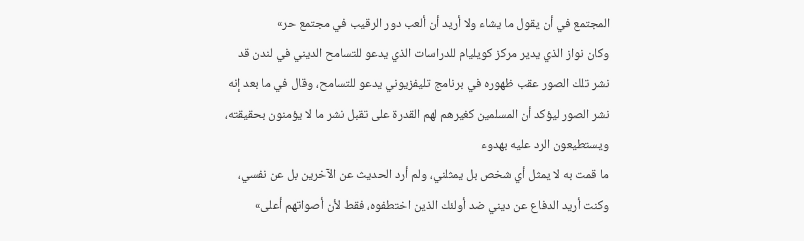المجتمع في أن يقول ما يشاء ولا أريد أن ألعب دور الرقيب في مجتمع حر»
وكان نواز الذي يدير مركز كويليام للدراسات الذي يدعو للتسامح الديني في لندن قد نشر تلك الصور عقب ظهوره في برنامج تليفزيوني يدعو للتسامح، وقال في ما بعد إنه نشر الصور ليؤكد أن المسلمين كغيرهم لهم القدرة على تقبل نشر ما لا يؤمنون بحقيقته، ويستطيعون الرد عليه بهدوء
ما قمت به لا يمثل أي شخص بل يمثلني، ولم أرد الحديث عن الآخرين بل عن نفسي، وكنت أريد الدفاع عن ديني ضد أولئك الذين اختطفوه، فقط لأن أصواتهم أعلى»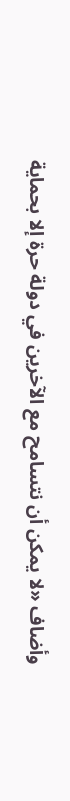وأضاف «لا يمكن أن نتسامح مع الآخرين في دولة حرة إلا بحماية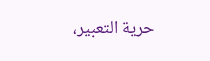حرية التعبير،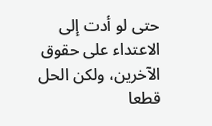حتى لو أدت إلى الاعتداء على حقوق الآخرين، ولكن الحل قطعا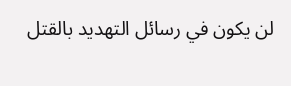لن يكون في رسائل التهديد بالقتل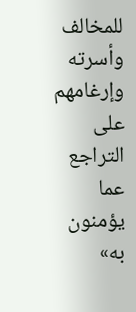للمخالف وأسرته وإرغامهم على التراجع عما يؤمنون به»